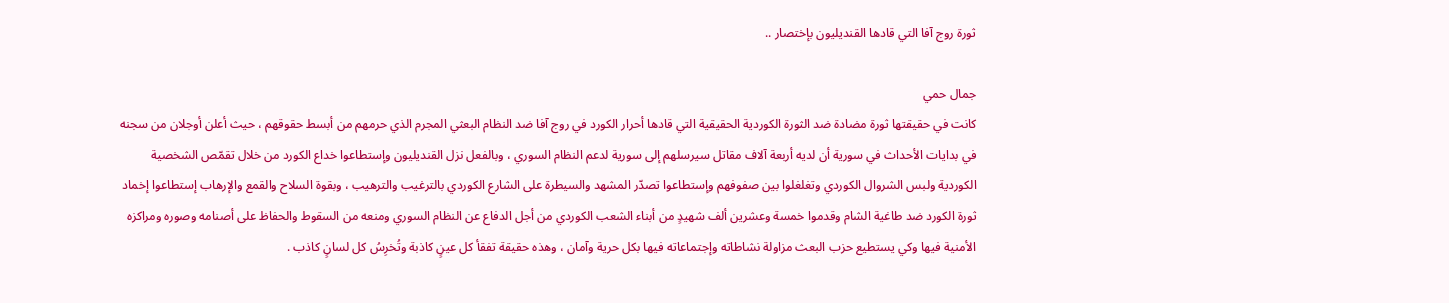ثورة روج آفا التي قادها القنديليون بإختصار ..

جمال حمي
كانت في حقيقتها ثورة مضادة ضد الثورة الكوردية الحقيقية التي قادها أحرار الكورد في روج آفا ضد النظام البعثي المجرم الذي حرمهم من أبسط حقوقهم ، حيث أعلن أوجلان من سجنه في بدايات الأحداث في سورية أن لديه أربعة آلاف مقاتل سيرسلهم إلى سورية لدعم النظام السوري ، وبالفعل نزل القنديليون وإستطاعوا خداع الكورد من خلال تقمّص الشخصية الكوردية ولبس الشروال الكوردي وتغلغلوا بين صفوفهم وإستطاعوا تصدّر المشهد والسيطرة على الشارع الكوردي بالترغيب والترهيب ، وبقوة السلاح والقمع والإرهاب إستطاعوا إخماد ثورة الكورد ضد طاغية الشام وقدموا خمسة وعشرين ألف شهيدٍ من أبناء الشعب الكوردي من أجل الدفاع عن النظام السوري ومنعه من السقوط والحفاظ على أصنامه وصوره ومراكزه الأمنية فيها وكي يستطيع حزب البعث مزاولة نشاطاته وإجتماعاته فيها بكل حرية وآمان ، وهذه حقيقة تفقأ كل عينٍ كاذبة وتُخرِسُ كل لسانٍ كاذب .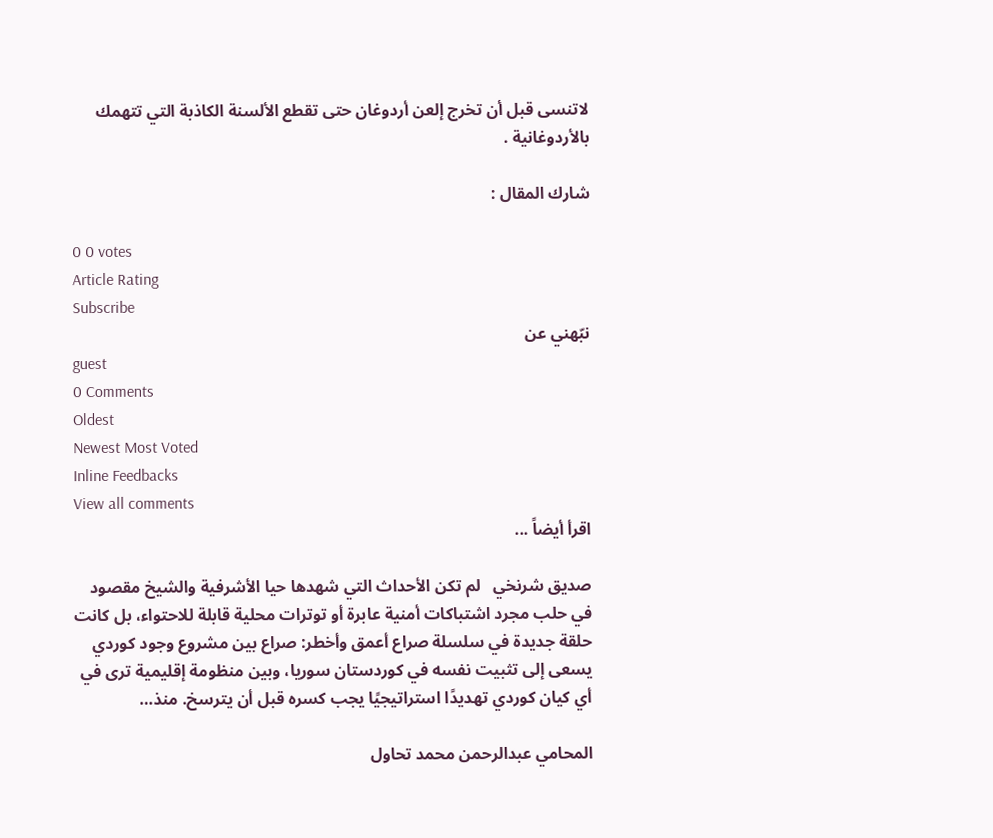لاتنسى قبل أن تخرج إلعن أردوغان حتى تقطع الألسنة الكاذبة التي تتهمك بالأردوغانية .

شارك المقال :

0 0 votes
Article Rating
Subscribe
نبّهني عن
guest
0 Comments
Oldest
Newest Most Voted
Inline Feedbacks
View all comments
اقرأ أيضاً ...

صديق شرنخي   لم تكن الأحداث التي شهدها حيا الأشرفية والشيخ مقصود في حلب مجرد اشتباكات أمنية عابرة أو توترات محلية قابلة للاحتواء، بل كانت حلقة جديدة في سلسلة صراع أعمق وأخطر: صراع بين مشروع وجود كوردي يسعى إلى تثبيت نفسه في كوردستان سوريا، وبين منظومة إقليمية ترى في أي كيان كوردي تهديدًا استراتيجيًا يجب كسره قبل أن يترسخ. منذ…

المحامي عبدالرحمن محمد تحاول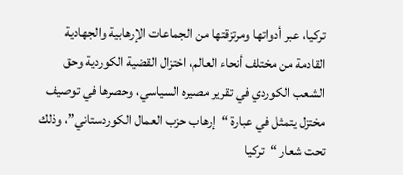تركيا، عبر أدواتها ومرتزقتها من الجماعات الإرهابية والجهادية القادمة من مختلف أنحاء العالم، اختزال القضية الكوردية وحق الشعب الكوردي في تقرير مصيره السياسي، وحصرها في توصيف مختزل يتمثل في عبارة “إرهاب حزب العمال الكوردستاني”، وذلك تحت شعار “تركيا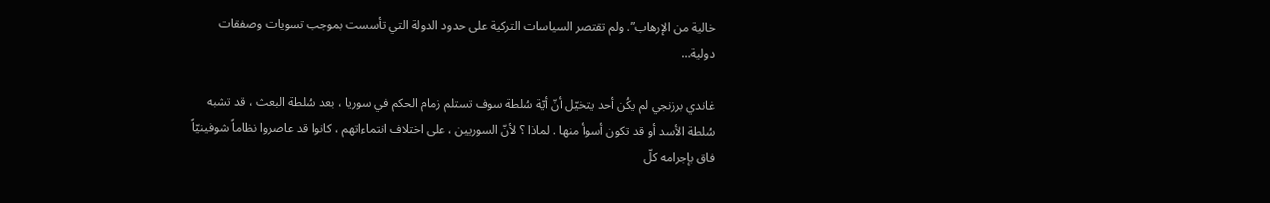خالية من الإرهاب”. ولم تقتصر السياسات التركية على حدود الدولة التي تأسست بموجب تسويات وصفقات دولية…

غاندي برزنجي لم يكُن أحد يتخيّل أنّ أيّة سُلطة سوف تستلم زمام الحكم في سوريا ، بعد سُلطة البعث ، قد تشبه سُلطة الأسد أو قد تكون أسوأ منها . لماذا ؟ لأنّ السوريين ، على اختلاف انتماءاتهم ، كانوا قد عاصروا نظاماً شوفينيّاً فاق بإجرامه كلّ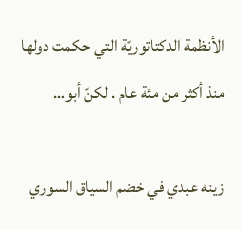الأنظمة الدكتاتوريّة التي حكمت دولها منذ أكثر من مئة عام . لكنّ أبو…

زينه عبدي في خضم السياق السوري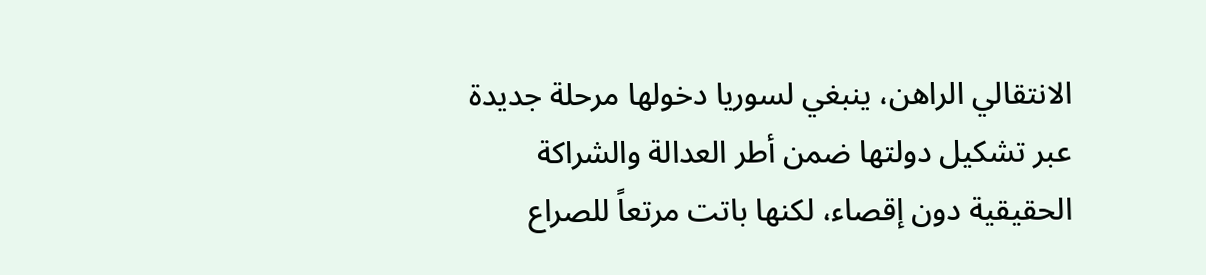الانتقالي الراهن، ينبغي لسوريا دخولها مرحلة جديدة عبر تشكيل دولتها ضمن أطر العدالة والشراكة الحقيقية دون إقصاء، لكنها باتت مرتعاً للصراع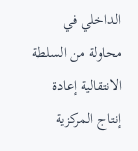الداخلي في محاولة من السلطة الانتقالية إعادة إنتاج المركزية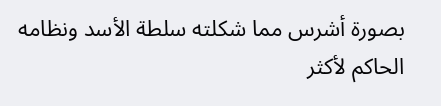بصورة أشرس مما شكلته سلطة الأسد ونظامه الحاكم لأكثر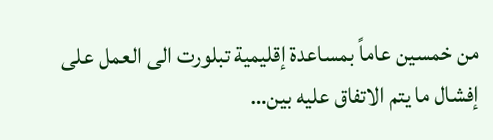من خمسين عاماً بمساعدة إقليمية تبلورت الى العمل على إفشال ما يتم الاتفاق عليه بين…